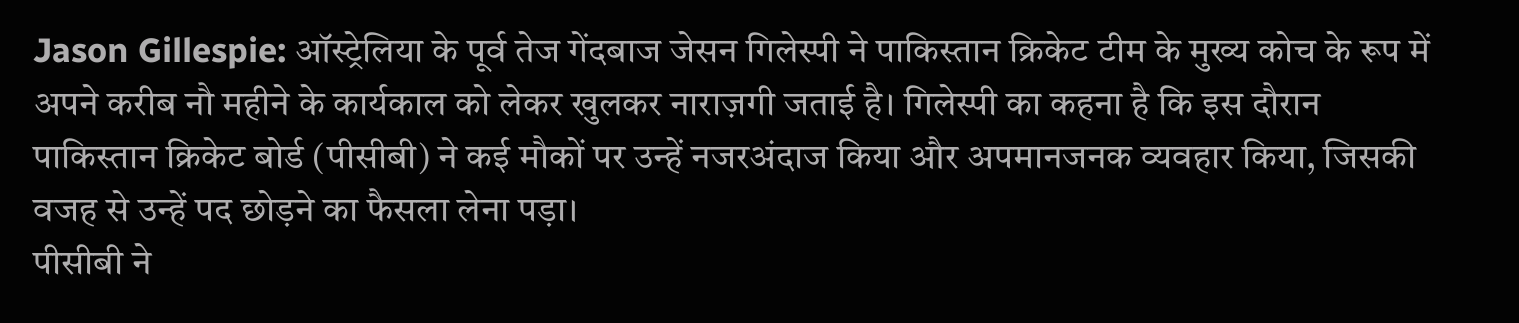Jason Gillespie: ऑस्ट्रेलिया के पूर्व तेज गेंदबाज जेसन गिलेस्पी ने पाकिस्तान क्रिकेट टीम के मुख्य कोच के रूप में अपने करीब नौ महीने के कार्यकाल को लेकर खुलकर नाराज़गी जताई है। गिलेस्पी का कहना है कि इस दौरान पाकिस्तान क्रिकेट बोर्ड (पीसीबी) ने कई मौकों पर उन्हें नजरअंदाज किया और अपमानजनक व्यवहार किया, जिसकी वजह से उन्हें पद छोड़ने का फैसला लेना पड़ा।
पीसीबी ने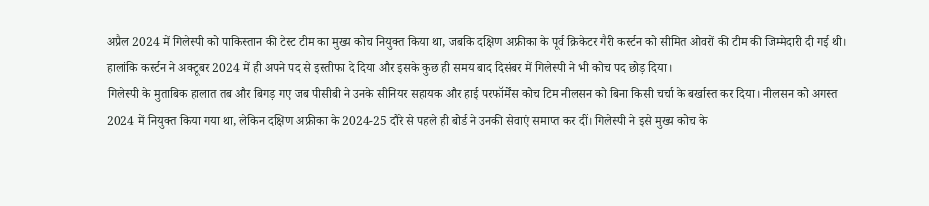अप्रैल 2024 में गिलेस्पी को पाकिस्तान की टेस्ट टीम का मुख्य कोच नियुक्त किया था, जबकि दक्षिण अफ्रीका के पूर्व क्रिकेटर गैरी कर्स्टन को सीमित ओवरों की टीम की जिम्मेदारी दी गई थी। हालांकि कर्स्टन ने अक्टूबर 2024 में ही अपने पद से इस्तीफा दे दिया और इसके कुछ ही समय बाद दिसंबर में गिलेस्पी ने भी कोच पद छोड़ दिया।
गिलेस्पी के मुताबिक हालात तब और बिगड़ गए जब पीसीबी ने उनके सीनियर सहायक और हाई परफॉर्मेंस कोच टिम नीलसन को बिना किसी चर्चा के बर्खास्त कर दिया। नीलसन को अगस्त 2024 में नियुक्त किया गया था, लेकिन दक्षिण अफ्रीका के 2024-25 दौरे से पहले ही बोर्ड ने उनकी सेवाएं समाप्त कर दीं। गिलेस्पी ने इसे मुख्य कोच के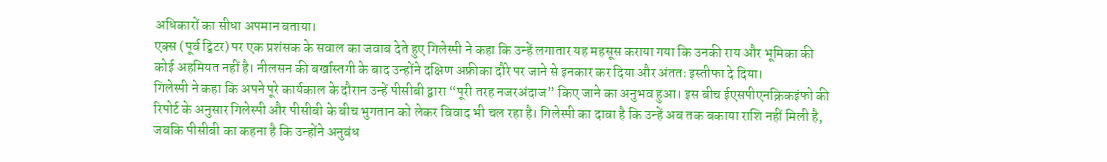अधिकारों का सीधा अपमान बताया।
एक्स (पूर्व ट्विटर) पर एक प्रशंसक के सवाल का जवाब देते हुए गिलेस्पी ने कहा कि उन्हें लगातार यह महसूस कराया गया कि उनकी राय और भूमिका की कोई अहमियत नहीं है। नीलसन की बर्खास्तगी के बाद उन्होंने दक्षिण अफ्रीका दौरे पर जाने से इनकार कर दिया और अंततः इस्तीफा दे दिया।
गिलेस्पी ने कहा कि अपने पूरे कार्यकाल के दौरान उन्हें पीसीबी द्वारा “पूरी तरह नजरअंदाज” किए जाने का अनुभव हुआ। इस बीच ईएसपीएनक्रिकइंफो की रिपोर्ट के अनुसार गिलेस्पी और पीसीबी के बीच भुगतान को लेकर विवाद भी चल रहा है। गिलेस्पी का दावा है कि उन्हें अब तक बकाया राशि नहीं मिली है, जबकि पीसीबी का कहना है कि उन्होंने अनुबंध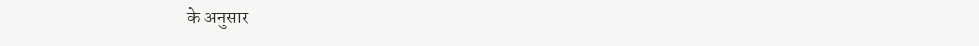के अनुसार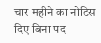चार महीने का नोटिस दिए बिना पद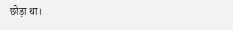छोड़ा था।